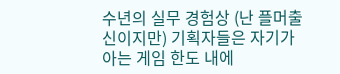수년의 실무 경험상 (난 플머출신이지만) 기획자들은 자기가 아는 게임 한도 내에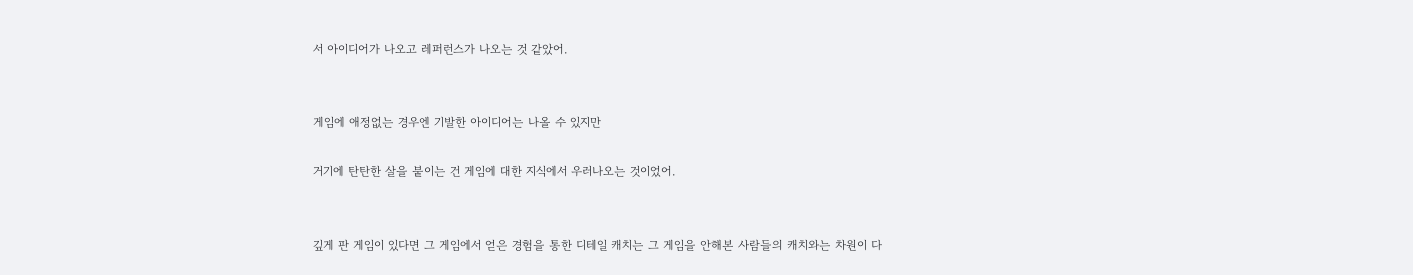서 아이디어가 나오고 레퍼런스가 나오는 것 같았어.


게임에 애정없는 경우엔 기발한 아이디어는 나올 수 있지만

거기에 탄탄한 살을 붙이는 건 게임에 대한 지식에서 우러나오는 것이었어.


깊게 판 게임이 있다면 그 게임에서 얻은 경험을 통한 디테일 캐치는 그 게임을 안해본 사람들의 캐치와는 차원이 다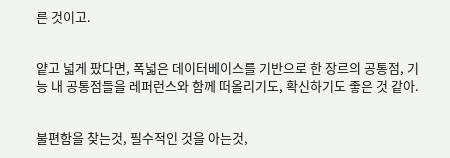른 것이고.


얕고 넓게 팠다면, 폭넓은 데이터베이스를 기반으로 한 장르의 공통점, 기능 내 공통점들을 레퍼런스와 함께 떠올리기도, 확신하기도 좋은 것 같아.


불편함을 찾는것, 필수적인 것을 아는것,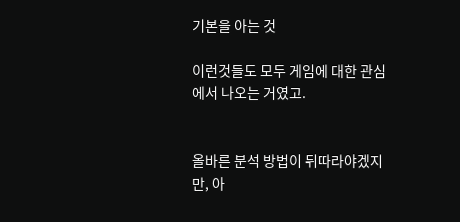기본을 아는 것

이런것들도 모두 게임에 대한 관심에서 나오는 거였고.


올바른 분석 방법이 뒤따라야겠지만, 아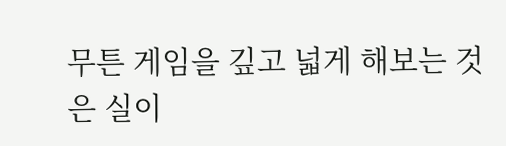무튼 게임을 깊고 넓게 해보는 것은 실이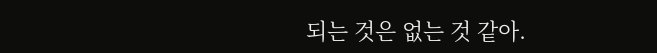되는 것은 없는 것 같아.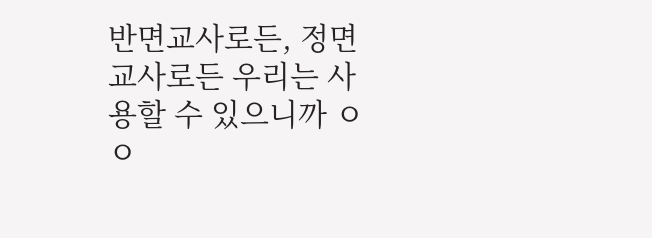반면교사로든, 정면교사로든 우리는 사용할 수 있으니까 ㅇㅇ